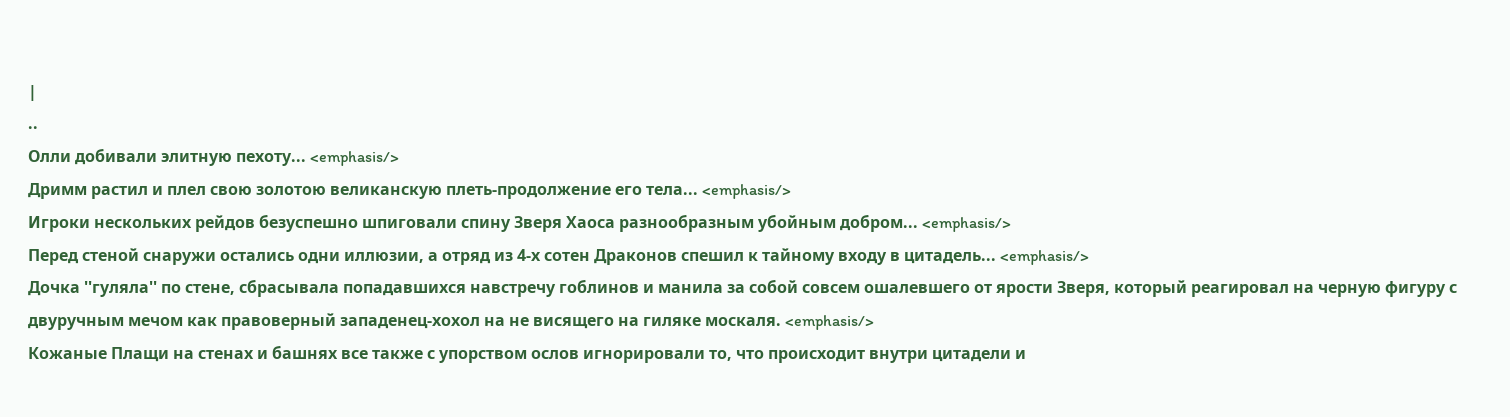|
..
Олли добивали элитную пехоту... <emphasis/>
Дримм растил и плел свою золотою великанскую плеть-продолжение его тела... <emphasis/>
Игроки нескольких рейдов безуспешно шпиговали спину Зверя Хаоса разнообразным убойным добром... <emphasis/>
Перед стеной снаружи остались одни иллюзии, а отряд из 4-х сотен Драконов спешил к тайному входу в цитадель... <emphasis/>
Дочка ''гуляла'' по стене, сбрасывала попадавшихся навстречу гоблинов и манила за собой совсем ошалевшего от ярости Зверя, который реагировал на черную фигуру с двуручным мечом как правоверный западенец-хохол на не висящего на гиляке москаля. <emphasis/>
Кожаные Плащи на стенах и башнях все также с упорством ослов игнорировали то, что происходит внутри цитадели и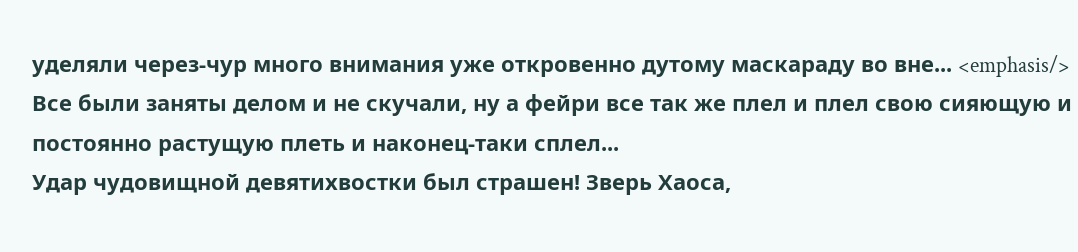уделяли через-чур много внимания уже откровенно дутому маскараду во вне... <emphasis/>
Все были заняты делом и не скучали, ну а фейри все так же плел и плел свою сияющую и постоянно растущую плеть и наконец-таки сплел...
Удар чудовищной девятихвостки был страшен! Зверь Хаоса,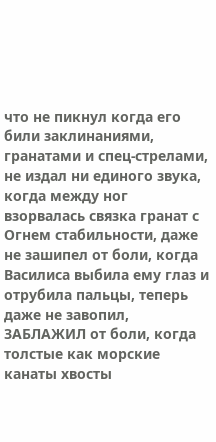что не пикнул когда его били заклинаниями, гранатами и спец-стрелами, не издал ни единого звука, когда между ног взорвалась связка гранат с Огнем стабильности, даже не зашипел от боли, когда Василиса выбила ему глаз и отрубила пальцы, теперь даже не завопил, ЗАБЛАЖИЛ от боли, когда толстые как морские канаты хвосты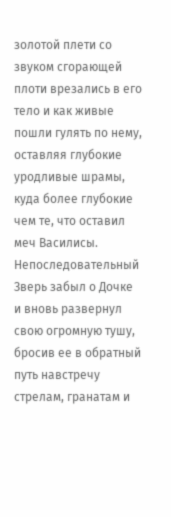золотой плети со звуком сгорающей плоти врезались в его тело и как живые пошли гулять по нему, оставляя глубокие уродливые шрамы, куда более глубокие чем те, что оставил меч Василисы.
Непоследовательный Зверь забыл о Дочке и вновь развернул свою огромную тушу, бросив ее в обратный путь навстречу стрелам, гранатам и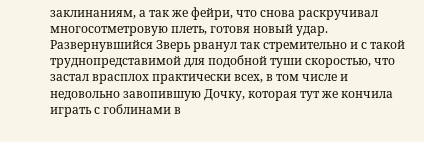заклинаниям, а так же фейри, что снова раскручивал многосотметровую плеть, готовя новый удар.
Развернувшийся Зверь рванул так стремительно и с такой труднопредставимой для подобной туши скоростью, что застал врасплох практически всех, в том числе и недовольно завопившую Дочку, которая тут же кончила играть с гоблинами в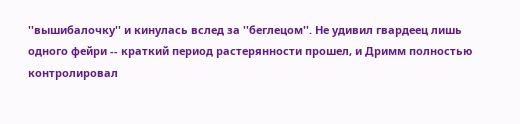''вышибалочку'' и кинулась вслед за ''беглецом''. Не удивил гвардеец лишь одного фейри -- краткий период растерянности прошел, и Дримм полностью контролировал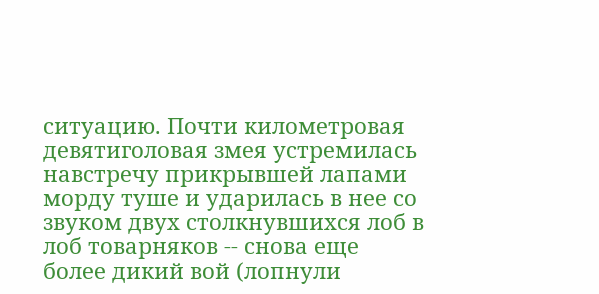ситуацию. Почти километровая девятиголовая змея устремилась навстречу прикрывшей лапами морду туше и ударилась в нее со звуком двух столкнувшихся лоб в лоб товарняков -- снова еще более дикий вой (лопнули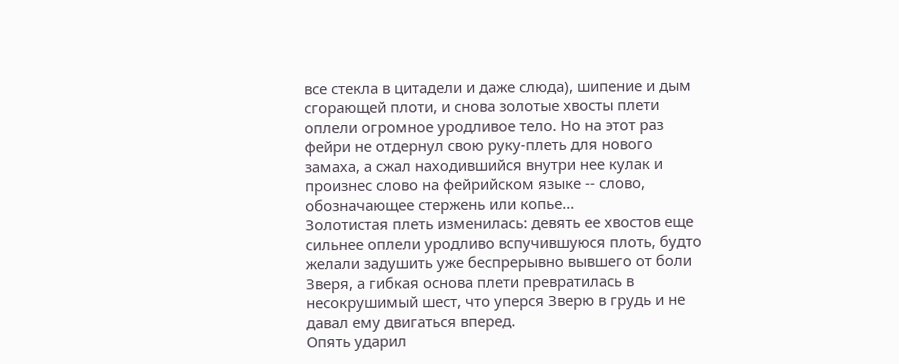все стекла в цитадели и даже слюда), шипение и дым сгорающей плоти, и снова золотые хвосты плети оплели огромное уродливое тело. Но на этот раз фейри не отдернул свою руку-плеть для нового замаха, а сжал находившийся внутри нее кулак и произнес слово на фейрийском языке -- слово, обозначающее стержень или копье...
Золотистая плеть изменилась: девять ее хвостов еще сильнее оплели уродливо вспучившуюся плоть, будто желали задушить уже беспрерывно вывшего от боли Зверя, а гибкая основа плети превратилась в несокрушимый шест, что уперся Зверю в грудь и не давал ему двигаться вперед.
Опять ударил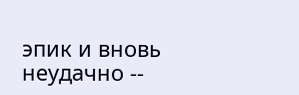эпик и вновь неудачно --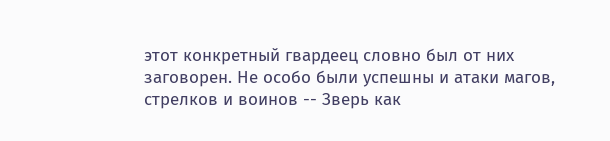этот конкретный гвардеец словно был от них заговорен. Не особо были успешны и атаки магов, стрелков и воинов -- Зверь как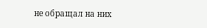не обращал на них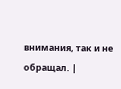внимания, так и не обращал. |